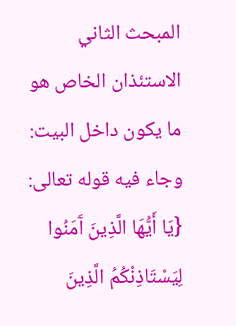المبحث الثاني
الاستئذان الخاص هو ما يكون داخل البيت:
وجاء فيه قوله تعالى: {يَا أَيُّهَا الَّذِينَ آَمَنُوا لِيَسْتَاذِنْكُمُ الَّذِينَ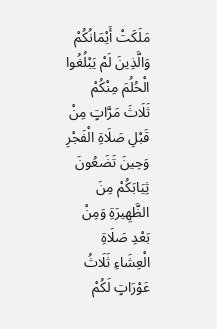مَلَكَتْ أَيْمَانُكُمْ وَالَّذِينَ لَمْ يَبْلُغُوا الْحُلُمَ مِنْكُمْ ثَلَاثَ مَرَّاتٍ مِنْ قَبْلِ صَلَاةِ الْفَجْرِ وَحِينَ تَضَعُونَ ثِيَابَكُمْ مِنَ الظَّهِيرَةِ وَمِنْ بَعْدِ صَلَاةِ الْعِشَاءِ ثَلَاثُ عَوْرَاتٍ لَكُمْ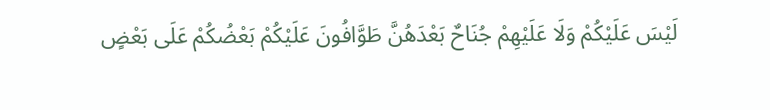لَيْسَ عَلَيْكُمْ وَلَا عَلَيْهِمْ جُنَاحٌ بَعْدَهُنَّ طَوَّافُونَ عَلَيْكُمْ بَعْضُكُمْ عَلَى بَعْضٍ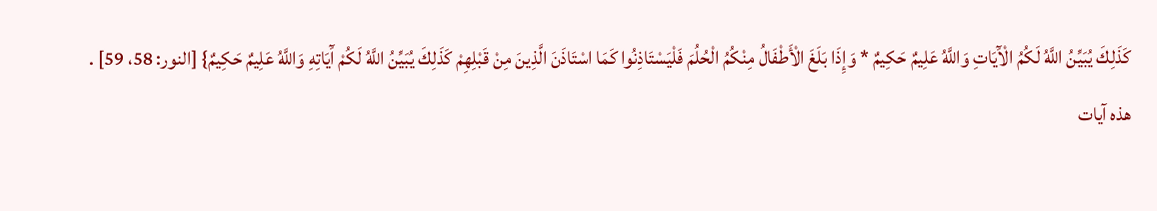كَذَلِكَ يُبَيِّنُ اللَّهُ لَكُمُ الْآَيَاتِ وَاللَّهُ عَلِيمٌ حَكِيمٌ * وَإِذَا بَلَغَ الْأَطْفَالُ مِنْكُمُ الْحُلُمَ فَلْيَسْتَاذِنُوا كَمَا اسْتَاذَنَ الَّذِينَ مِنْ قَبْلِهِمْ كَذَلِكَ يُبَيِّنُ اللَّهُ لَكُمْ آَيَاتِهِ وَاللَّهُ عَلِيمٌ حَكِيمٌ} [النور: 58، 59] .
هذه آيات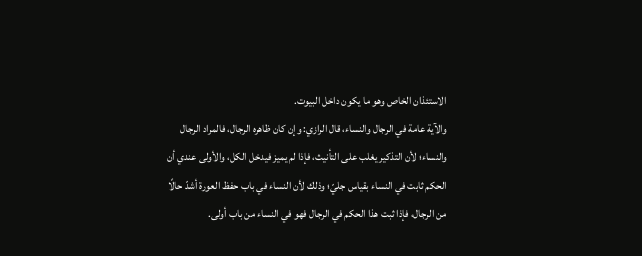الاستئذان الخاص وهو ما يكون داخل البيوت.
والآية عامة في الرجال والنساء، قال الرازي: وإن كان ظاهره الرجال، فالمراد الرجال والنساء؛ لأن التذكير يغلب على التأنيث، فإذا لم يميز فيدخل الكل، والأولى عندي أن الحكم ثابت في النساء بقياس جليّ؛ وذلك لأن النساء في باب حفظ العورة أشدّ حالًا من الرجال، فإذا ثبت هذا الحكم في الرجال فهو في النساء من باب أولى.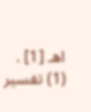اهـ [1] .
(1) تفسير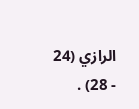الرازي (24 - 28) .